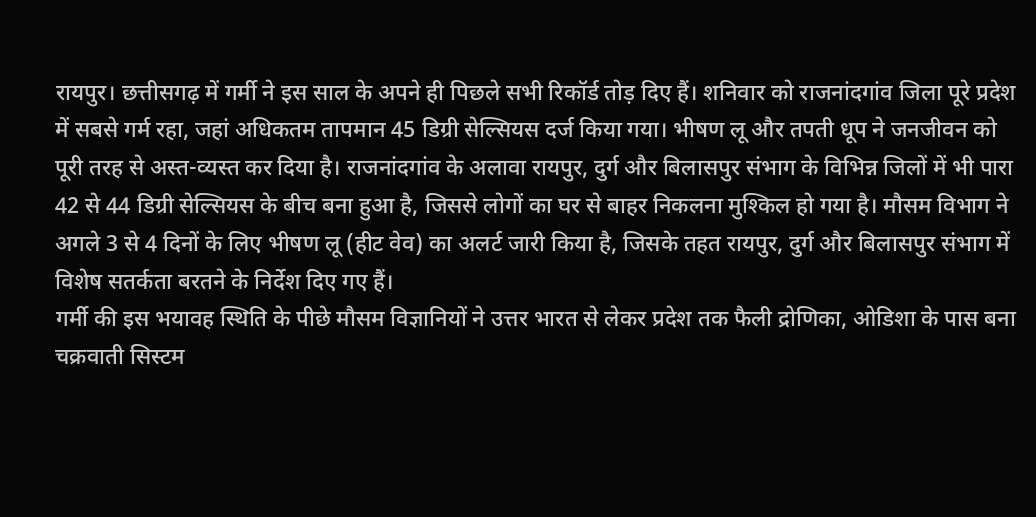रायपुर। छत्तीसगढ़ में गर्मी ने इस साल के अपने ही पिछले सभी रिकॉर्ड तोड़ दिए हैं। शनिवार को राजनांदगांव जिला पूरे प्रदेश में सबसे गर्म रहा, जहां अधिकतम तापमान 45 डिग्री सेल्सियस दर्ज किया गया। भीषण लू और तपती धूप ने जनजीवन को पूरी तरह से अस्त-व्यस्त कर दिया है। राजनांदगांव के अलावा रायपुर, दुर्ग और बिलासपुर संभाग के विभिन्न जिलों में भी पारा 42 से 44 डिग्री सेल्सियस के बीच बना हुआ है, जिससे लोगों का घर से बाहर निकलना मुश्किल हो गया है। मौसम विभाग ने अगले 3 से 4 दिनों के लिए भीषण लू (हीट वेव) का अलर्ट जारी किया है, जिसके तहत रायपुर, दुर्ग और बिलासपुर संभाग में विशेष सतर्कता बरतने के निर्देश दिए गए हैं।
गर्मी की इस भयावह स्थिति के पीछे मौसम विज्ञानियों ने उत्तर भारत से लेकर प्रदेश तक फैली द्रोणिका, ओडिशा के पास बना चक्रवाती सिस्टम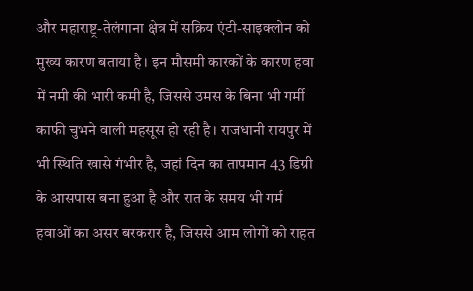और महाराष्ट्र-तेलंगाना क्षेत्र में सक्रिय एंटी-साइक्लोन को मुख्य कारण बताया है। इन मौसमी कारकों के कारण हवा में नमी की भारी कमी है, जिससे उमस के बिना भी गर्मी काफी चुभने वाली महसूस हो रही है। राजधानी रायपुर में भी स्थिति खासे गंभीर है, जहां दिन का तापमान 43 डिग्री के आसपास बना हुआ है और रात के समय भी गर्म हवाओं का असर बरकरार है, जिससे आम लोगों को राहत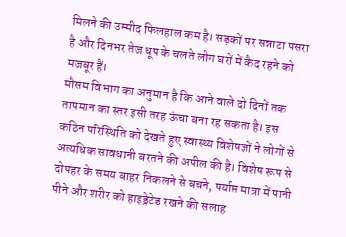मिलने की उम्मीद फिलहाल कम है। सड़कों पर सन्नाटा पसरा है और दिनभर तेज धूप के चलते लोग घरों में कैद रहने को मजबूर हैं।
मौसम विभाग का अनुमान है कि आने वाले दो दिनों तक तापमान का स्तर इसी तरह ऊंचा बना रह सकता है। इस कठिन परिस्थिति को देखते हुए स्वास्थ्य विशेषज्ञों ने लोगों से अत्यधिक सावधानी बरतने की अपील की है। विशेष रूप से दोपहर के समय बाहर निकलने से बचने, पर्याप्त मात्रा में पानी पीने और शरीर को हाइड्रेटेड रखने की सलाह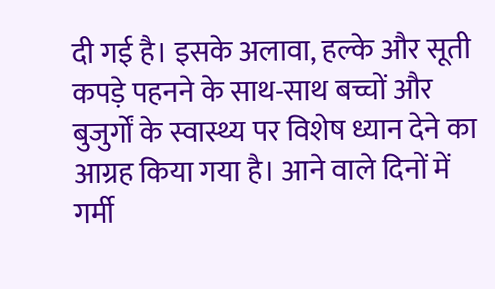दी गई है। इसके अलावा, हल्के और सूती कपड़े पहनने के साथ-साथ बच्चों और बुजुर्गों के स्वास्थ्य पर विशेष ध्यान देने का आग्रह किया गया है। आने वाले दिनों में गर्मी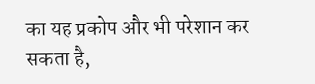का यह प्रकोप और भी परेशान कर सकता है,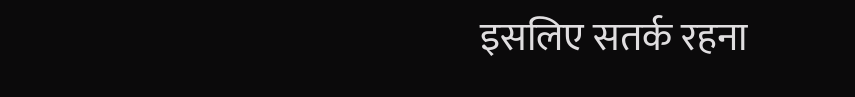इसलिए सतर्क रहना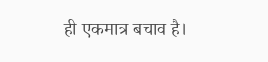ही एकमात्र बचाव है।